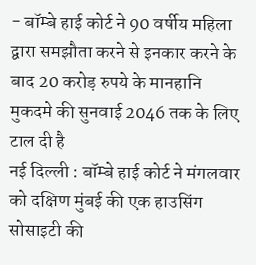- बॉम्बे हाई कोर्ट ने 90 वर्षीय महिला द्वारा समझौता करने से इनकार करने के बाद 20 करोड़ रुपये के मानहानि मुकदमे की सुनवाई 2046 तक के लिए टाल दी है
नई दिल्ली : बॉम्बे हाई कोर्ट ने मंगलवार को दक्षिण मुंबई की एक हाउसिंग सोसाइटी की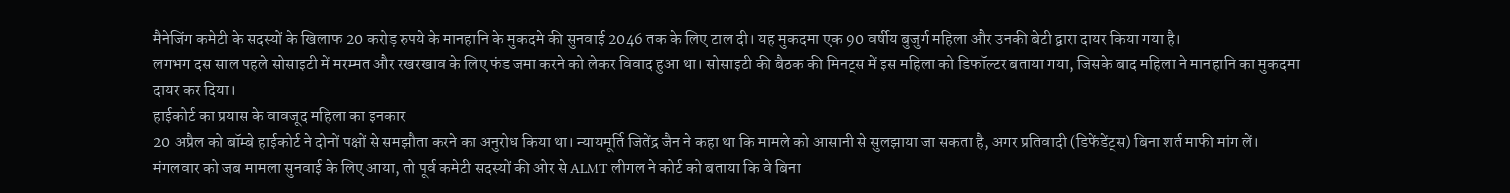मैनेजिंग कमेटी के सदस्यों के खिलाफ 20 करोड़ रुपये के मानहानि के मुकदमे की सुनवाई 2046 तक के लिए टाल दी। यह मुकदमा एक 90 वर्षीय बुजुर्ग महिला और उनकी बेटी द्वारा दायर किया गया है।
लगभग दस साल पहले सोसाइटी में मरम्मत और रखरखाव के लिए फंड जमा करने को लेकर विवाद हुआ था। सोसाइटी की बैठक की मिनट्स में इस महिला को डिफॉल्टर बताया गया, जिसके बाद महिला ने मानहानि का मुकदमा दायर कर दिया।
हाईकोर्ट का प्रयास के वावजूद महिला का इनकार
20 अप्रैल को बॉम्बे हाईकोर्ट ने दोनों पक्षों से समझौता करने का अनुरोध किया था। न्यायमूर्ति जितेंद्र जैन ने कहा था कि मामले को आसानी से सुलझाया जा सकता है, अगर प्रतिवादी (डिफेंडेंट्स) बिना शर्त माफी मांग लें।
मंगलवार को जब मामला सुनवाई के लिए आया, तो पूर्व कमेटी सदस्यों की ओर से ALMT लीगल ने कोर्ट को बताया कि वे बिना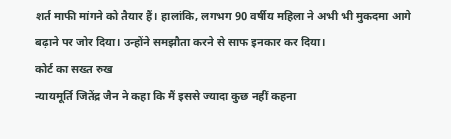शर्त माफी मांगने को तैयार हैं। हालांकि, लगभग 90 वर्षीय महिला ने अभी भी मुकदमा आगे बढ़ाने पर जोर दिया। उन्होंने समझौता करने से साफ इनकार कर दिया।
कोर्ट का सख्त रुख
न्यायमूर्ति जितेंद्र जैन ने कहा कि मैं इससे ज्यादा कुछ नहीं कहना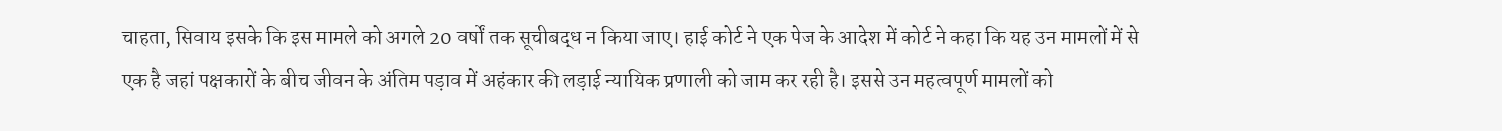चाहता, सिवाय इसके कि इस मामले को अगले 20 वर्षों तक सूचीबद्ध न किया जाए। हाई कोर्ट ने एक पेज के आदेश में कोर्ट ने कहा कि यह उन मामलों में से एक है जहां पक्षकारों के बीच जीवन के अंतिम पड़ाव में अहंकार की लड़ाई न्यायिक प्रणाली को जाम कर रही है। इससे उन महत्वपूर्ण मामलों को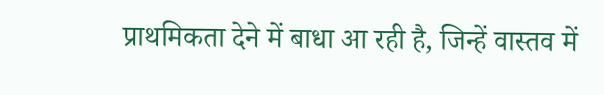प्राथमिकता देने में बाधा आ रही है, जिन्हें वास्तव में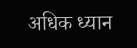अधिक ध्यान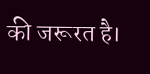की जरूरत है।